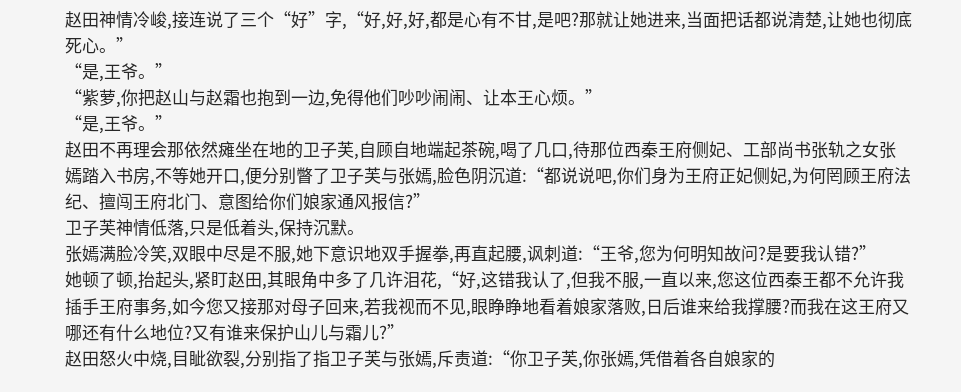赵田神情冷峻,接连说了三个“好”字,“好,好,好,都是心有不甘,是吧?那就让她进来,当面把话都说清楚,让她也彻底死心。”
“是,王爷。”
“紫萝,你把赵山与赵霜也抱到一边,免得他们吵吵闹闹、让本王心烦。”
“是,王爷。”
赵田不再理会那依然瘫坐在地的卫子芙,自顾自地端起茶碗,喝了几口,待那位西秦王府侧妃、工部尚书张轨之女张嫣踏入书房,不等她开口,便分别瞥了卫子芙与张嫣,脸色阴沉道:“都说说吧,你们身为王府正妃侧妃,为何罔顾王府法纪、擅闯王府北门、意图给你们娘家通风报信?”
卫子芙神情低落,只是低着头,保持沉默。
张嫣满脸冷笑,双眼中尽是不服,她下意识地双手握拳,再直起腰,讽刺道:“王爷,您为何明知故问?是要我认错?”
她顿了顿,抬起头,紧盯赵田,其眼角中多了几许泪花,“好,这错我认了,但我不服,一直以来,您这位西秦王都不允许我插手王府事务,如今您又接那对母子回来,若我视而不见,眼睁睁地看着娘家落败,日后谁来给我撑腰?而我在这王府又哪还有什么地位?又有谁来保护山儿与霜儿?”
赵田怒火中烧,目眦欲裂,分别指了指卫子芙与张嫣,斥责道:“你卫子芙,你张嫣,凭借着各自娘家的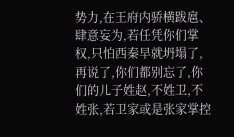势力,在王府内骄横跋扈、肆意妄为,若任凭你们掌权,只怕西秦早就坍塌了,再说了,你们都别忘了,你们的儿子姓赵,不姓卫,不姓张,若卫家或是张家掌控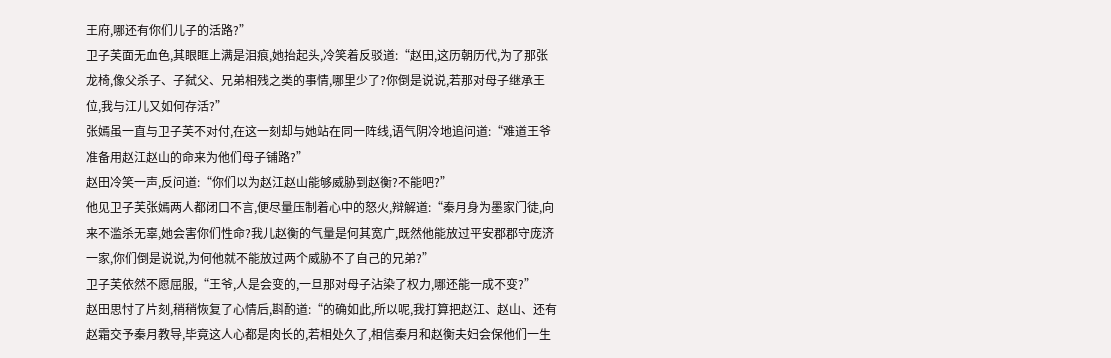王府,哪还有你们儿子的活路?”
卫子芙面无血色,其眼眶上满是泪痕,她抬起头,冷笑着反驳道:“赵田,这历朝历代,为了那张龙椅,像父杀子、子弑父、兄弟相残之类的事情,哪里少了?你倒是说说,若那对母子继承王位,我与江儿又如何存活?”
张嫣虽一直与卫子芙不对付,在这一刻却与她站在同一阵线,语气阴冷地追问道:“难道王爷准备用赵江赵山的命来为他们母子铺路?”
赵田冷笑一声,反问道:“你们以为赵江赵山能够威胁到赵衡?不能吧?”
他见卫子芙张嫣两人都闭口不言,便尽量压制着心中的怒火,辩解道:“秦月身为墨家门徒,向来不滥杀无辜,她会害你们性命?我儿赵衡的气量是何其宽广,既然他能放过平安郡郡守庞济一家,你们倒是说说,为何他就不能放过两个威胁不了自己的兄弟?”
卫子芙依然不愿屈服,“王爷,人是会变的,一旦那对母子沾染了权力,哪还能一成不变?”
赵田思忖了片刻,稍稍恢复了心情后,斟酌道:“的确如此,所以呢,我打算把赵江、赵山、还有赵霜交予秦月教导,毕竟这人心都是肉长的,若相处久了,相信秦月和赵衡夫妇会保他们一生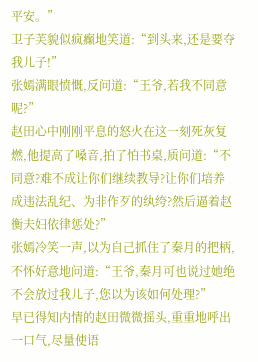平安。”
卫子芙貌似疯癫地笑道:“到头来,还是要夺我儿子!”
张嫣满眼愤慨,反问道:“王爷,若我不同意呢?”
赵田心中刚刚平息的怒火在这一刻死灰复燃,他提高了嗓音,拍了怕书桌,质问道:“不同意?难不成让你们继续教导?让你们培养成违法乱纪、为非作歹的纨绔?然后逼着赵衡夫妇依律惩处?”
张嫣冷笑一声,以为自己抓住了秦月的把柄,不怀好意地问道:“王爷,秦月可也说过她绝不会放过我儿子,您以为该如何处理?”
早已得知内情的赵田微微摇头,重重地呼出一口气,尽量使语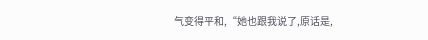气变得平和,“她也跟我说了,原话是,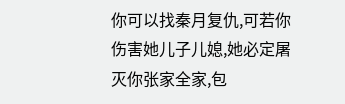你可以找秦月复仇,可若你伤害她儿子儿媳,她必定屠灭你张家全家,包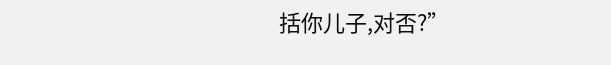括你儿子,对否?”